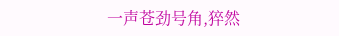一声苍劲号角,猝然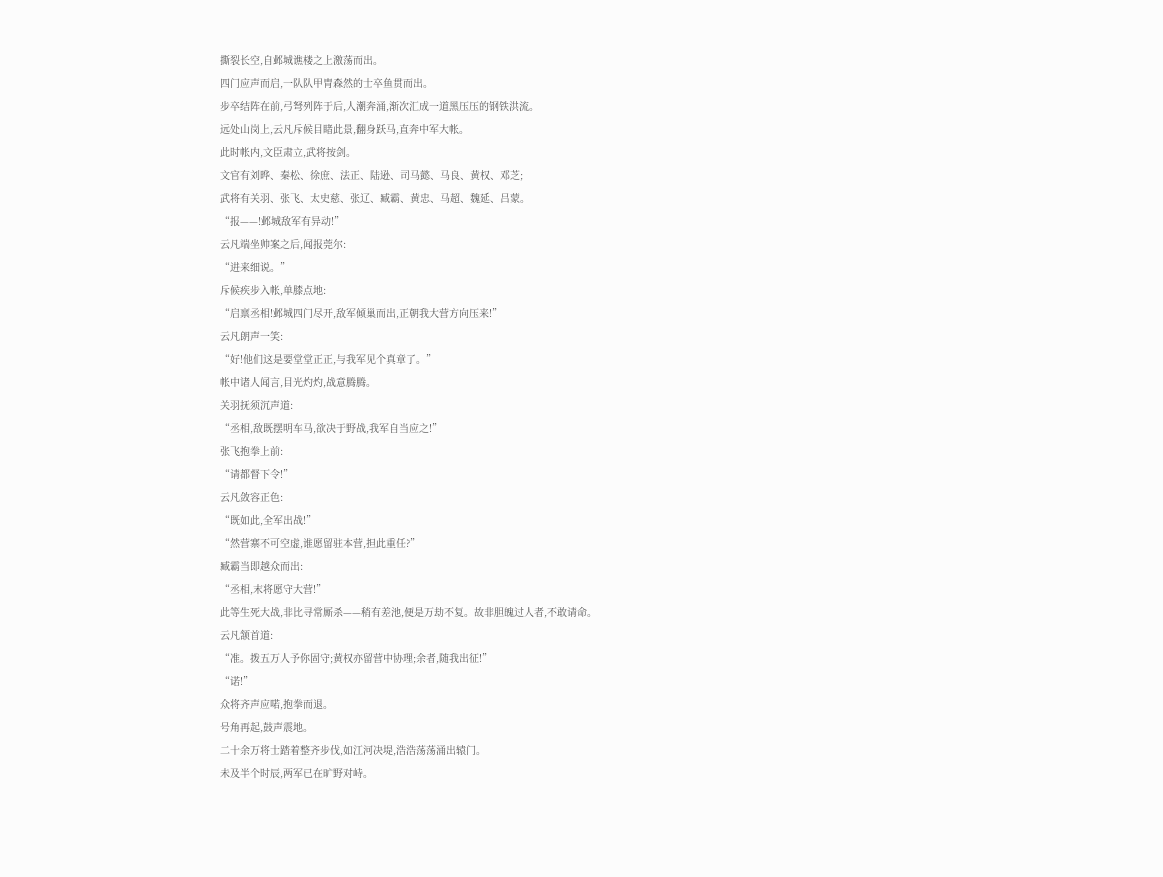撕裂长空,自邺城谯楼之上激荡而出。
四门应声而启,一队队甲胄森然的士卒鱼贯而出。
步卒结阵在前,弓弩列阵于后,人潮奔涌,渐次汇成一道黑压压的钢铁洪流。
远处山岗上,云凡斥候目睹此景,翻身跃马,直奔中军大帐。
此时帐内,文臣肃立,武将按剑。
文官有刘晔、秦松、徐庶、法正、陆逊、司马懿、马良、黄权、邓芝;
武将有关羽、张飞、太史慈、张辽、臧霸、黄忠、马超、魏延、吕蒙。
“报——!邺城敌军有异动!”
云凡端坐帅案之后,闻报莞尔:
“进来细说。”
斥候疾步入帐,单膝点地:
“启禀丞相!邺城四门尽开,敌军倾巢而出,正朝我大营方向压来!”
云凡朗声一笑:
“好!他们这是要堂堂正正,与我军见个真章了。”
帐中诸人闻言,目光灼灼,战意腾腾。
关羽抚须沉声道:
“丞相,敌既摆明车马,欲决于野战,我军自当应之!”
张飞抱拳上前:
“请都督下令!”
云凡敛容正色:
“既如此,全军出战!”
“然营寨不可空虚,谁愿留驻本营,担此重任?”
臧霸当即越众而出:
“丞相,末将愿守大营!”
此等生死大战,非比寻常厮杀——稍有差池,便是万劫不复。故非胆魄过人者,不敢请命。
云凡颔首道:
“准。拨五万人予你固守;黄权亦留营中协理;余者,随我出征!”
“诺!”
众将齐声应喏,抱拳而退。
号角再起,鼓声震地。
二十余万将士踏着整齐步伐,如江河决堤,浩浩荡荡涌出辕门。
未及半个时辰,两军已在旷野对峙。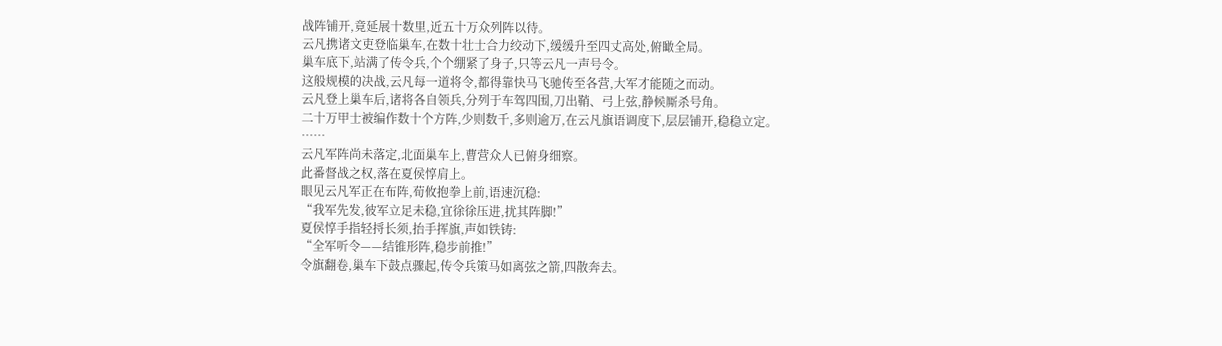战阵铺开,竟延展十数里,近五十万众列阵以待。
云凡携诸文吏登临巢车,在数十壮士合力绞动下,缓缓升至四丈高处,俯瞰全局。
巢车底下,站满了传令兵,个个绷紧了身子,只等云凡一声号令。
这般规模的决战,云凡每一道将令,都得靠快马飞驰传至各营,大军才能随之而动。
云凡登上巢车后,诸将各自领兵,分列于车驾四围,刀出鞘、弓上弦,静候厮杀号角。
二十万甲士被编作数十个方阵,少则数千,多则逾万,在云凡旗语调度下,层层铺开,稳稳立定。
……
云凡军阵尚未落定,北面巢车上,曹营众人已俯身细察。
此番督战之权,落在夏侯惇肩上。
眼见云凡军正在布阵,荀攸抱拳上前,语速沉稳:
“我军先发,彼军立足未稳,宜徐徐压进,扰其阵脚!”
夏侯惇手指轻捋长须,抬手挥旗,声如铁铸:
“全军听令——结锥形阵,稳步前推!”
令旗翻卷,巢车下鼓点骤起,传令兵策马如离弦之箭,四散奔去。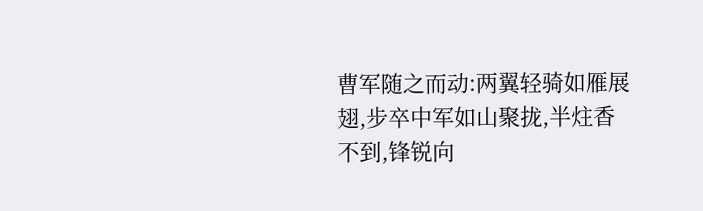曹军随之而动:两翼轻骑如雁展翅,步卒中军如山聚拢,半炷香不到,锋锐向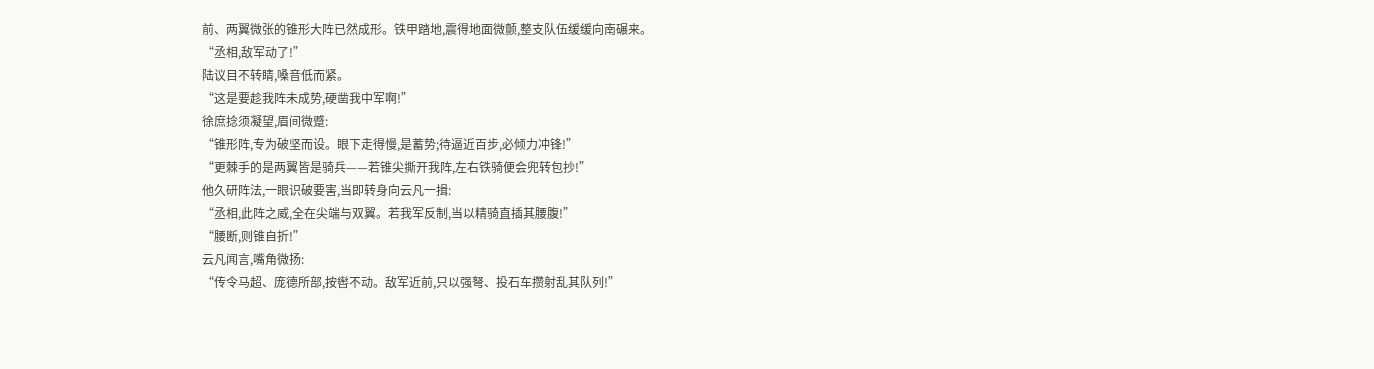前、两翼微张的锥形大阵已然成形。铁甲踏地,震得地面微颤,整支队伍缓缓向南碾来。
“丞相,敌军动了!”
陆议目不转睛,嗓音低而紧。
“这是要趁我阵未成势,硬凿我中军啊!”
徐庶捻须凝望,眉间微蹙:
“锥形阵,专为破坚而设。眼下走得慢,是蓄势;待逼近百步,必倾力冲锋!”
“更棘手的是两翼皆是骑兵——若锥尖撕开我阵,左右铁骑便会兜转包抄!”
他久研阵法,一眼识破要害,当即转身向云凡一揖:
“丞相,此阵之威,全在尖端与双翼。若我军反制,当以精骑直插其腰腹!”
“腰断,则锥自折!”
云凡闻言,嘴角微扬:
“传令马超、庞德所部,按辔不动。敌军近前,只以强弩、投石车攒射乱其队列!”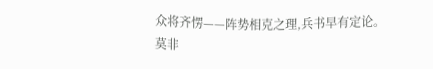众将齐愣——阵势相克之理,兵书早有定论。
莫非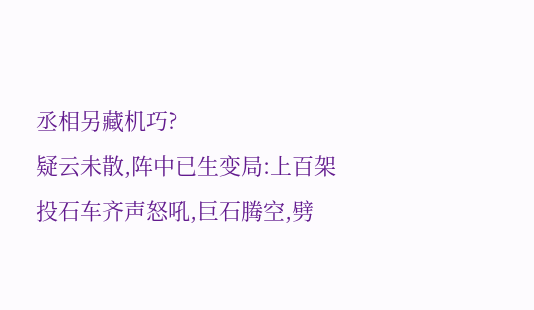丞相另藏机巧?
疑云未散,阵中已生变局:上百架投石车齐声怒吼,巨石腾空,劈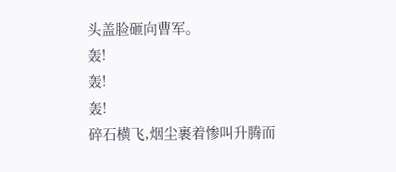头盖脸砸向曹军。
轰!
轰!
轰!
碎石横飞,烟尘裹着惨叫升腾而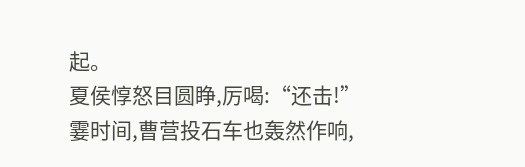起。
夏侯惇怒目圆睁,厉喝:“还击!”
霎时间,曹营投石车也轰然作响,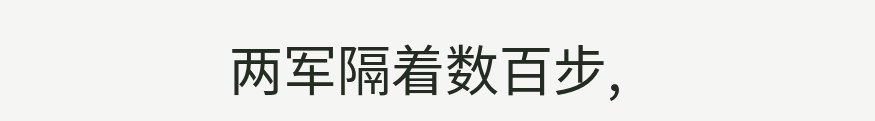两军隔着数百步,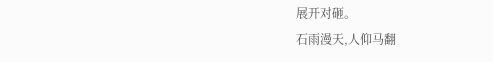展开对砸。
石雨漫天,人仰马翻